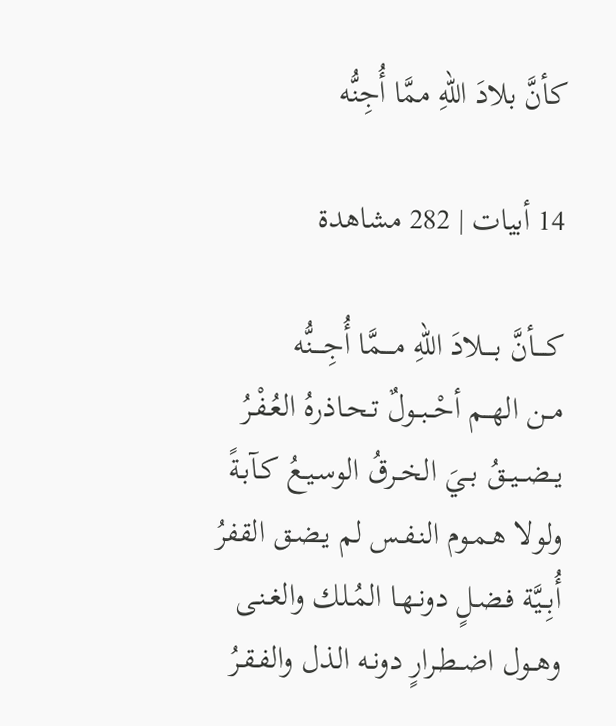كأنَّ بلادَ اللهِ ممَّا أُجِنُّه

14 أبيات | 282 مشاهدة

كــــأنَّ بــــلادَ اللهِ مــــمَّا أُجِــــنُّه
مــن الهــم أحْــبــولٌ تـحـاذرهُ العُـفْـرُ
يــضــيــقُ بــيَ الخــرقُ الوسـيـعُ كـآبـةً
ولولا هـمـوم النـفـس لم يـضـق القفرُ
أُبِــيَّة فـضـلٍ دونـهـا المُـلك والغـنـى
وهــول اضــطـرارٍ دونـه الذل والفـقـرُ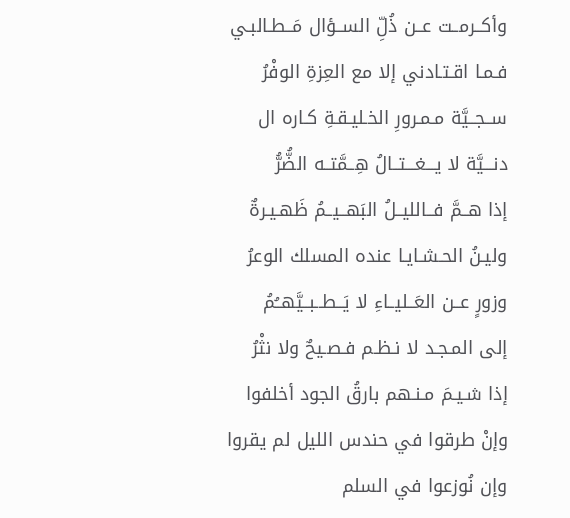وأكــرمــت عــن ذُلِّ الســؤال مَــطـالبـي
فـمـا اقـتـادني إلا مع العِزةِ الوفْرُ
ســجــيَّة مـمـرورِ الخـليـقـةِ كـاره ال
دنـــيَّة لا يـــغـــتــالُ هِــمَّتــه الضُّرُّ
إذا هــمَّ فــالليــلُ البَهــيــمُ ظَهـيـرةٌ
وليـنُ الحـشـايـا عنده المسلك الوعرُ
وزورٍ عــن العَــليــاءِ لا يَــطــبــيَّهــُمُ
إلى المـجـد لا نـظـم فـصـيحٌ ولا نثْرُ
إذا شـيـمَ مـنـهم بارقُ الجود أخلفوا
وإنْ طرقوا في حندس الليل لم يقروا
وإن نُوزعوا في السلم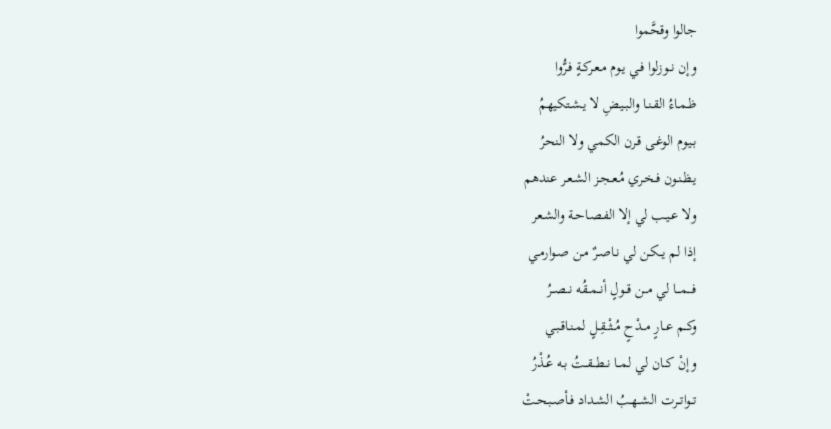جالوا وقحَّموا
وإن نــوزلوا فـي يـوم مـعـركـةٍ فـرُّوا
ظـمـاءُ القـنـا والبـيـضِ لا يـشـتكيهمُ
بـيـوم الوغـى قـرن الكمي ولا النحرُ
يـظـنـون فـخـري مُـعـجـز الشـعـر عندهم
ولا عـيـب لي إلا الفـصـاحـة والشـعر
إذا لم يــكـن لي نـاصـرٌ مـن صـوارمـي
فـــمـــا لي مــن قــولٍ أنــمــقُه نــصــرُ
وكــم عــارٍ مــدْحٍ مُــثْــقِــلٍ لمـنـاقـبـي
وإنْ كــان لي لمــا نــطــقــتُ بـه عُـذْرُ
تــواتــرت الشــهـبُ الشـداد فـأصـبـحـتْ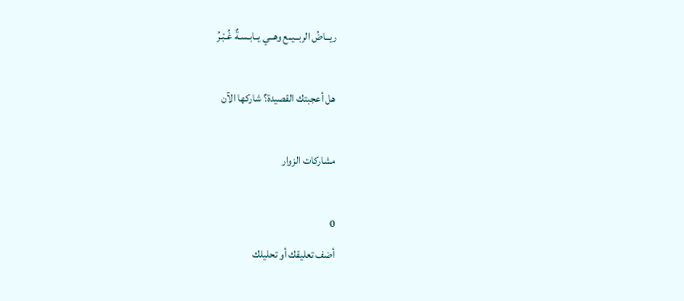ريــاضُ الربــيــع وهــي يــابـسـةٌ غُـبْـرُ

هل أعجبتك القصيدة؟ شاركها الآن

مشاركات الزوار

0
أضف تعليقك أو تحليلك